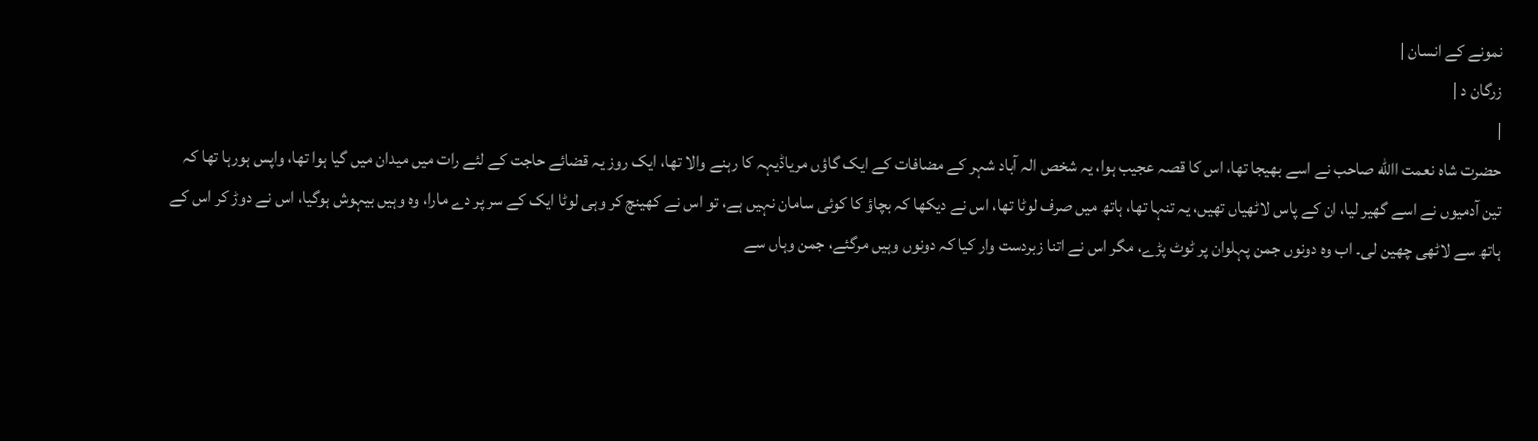نمونے کے انسان |
زرگان د |
|
حضرت شاہ نعمت االله صاحب نے اسے بھیجا تھا، اس کا قصہ عجیب ہوا، یہ شخص الہ آباد شہر کے مضافات کے ایک گاؤں مریاڈیہہ کا رہنے والا تھا، ایک روز یہ قضائے حاجت کے لئے رات میں میدان میں گیا ہوا تھا، واپس ہورہا تھا کہ تین آدمیوں نے اسے گھیر لیا، ان کے پاس لاٹھیاں تھیں، یہ تنہا تھا، ہاتھ میں صرف لوٹا تھا، اس نے دیکھا کہ بچاؤ کا کوئی سامان نہیں ہے، تو اس نے کھینچ کر وہی لوٹا ایک کے سر پر دے مارا، وہ وہیں بیہوش ہوگیا، اس نے دوڑ کر اس کے ہاتھ سے لاٹھی چھین لی۔ اب وہ دونوں جمن پہلوان پر ٹوٹ پڑے، مگر اس نے اتنا زبردست وار کیا کہ دونوں وہیں مرگئے، جمن وہاں سے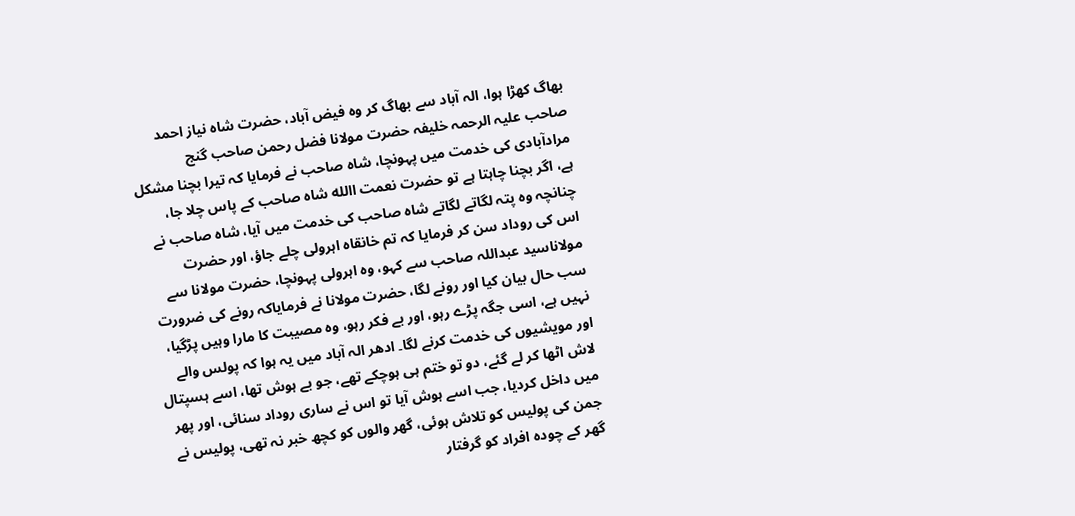بھاگ کھڑا ہوا، الہ آباد سے بھاگ کر وہ فیض آباد، حضرت شاہ نیاز احمد صاحب علیہ الرحمہ خلیفہ حضرت مولانا فضل رحمن صاحب گنج مرادآبادی کی خدمت میں پہونچا، شاہ صاحب نے فرمایا کہ تیرا بچنا مشکل ہے، اگر بچنا چاہتا ہے تو حضرت نعمت االله شاہ صاحب کے پاس چلا جا، چنانچہ وہ پتہ لگاتے لگاتے شاہ صاحب کی خدمت میں آیا، شاہ صاحب نے اس کی روداد سن کر فرمایا کہ تم خانقاہ اہرولی چلے جاؤ، اور حضرت مولاناسید عبداللہ صاحب سے کہو، وہ اہرولی پہونچا، حضرت مولانا سے سب حال بیان کیا اور رونے لگا، حضرت مولانا نے فرمایاکہ رونے کی ضرورت نہیں ہے، اسی جگہ پڑے رہو، اور بے فکر رہو، وہ مصیبت کا مارا وہیں پڑگیا، اور مویشیوں کی خدمت کرنے لگا۔ ادھر الہ آباد میں یہ ہوا کہ پولس والے لاش اٹھا کر لے گئے، دو تو ختم ہی ہوچکے تھے، جو بے ہوش تھا، اسے ہسپتال میں داخل کردیا، جب اسے ہوش آیا تو اس نے ساری روداد سنائی، اور پھر جمن کی پولیس کو تلاش ہوئی، گھر والوں کو کچھ خبر نہ تھی، پولیس نے گھر کے چودہ افراد کو گرفتار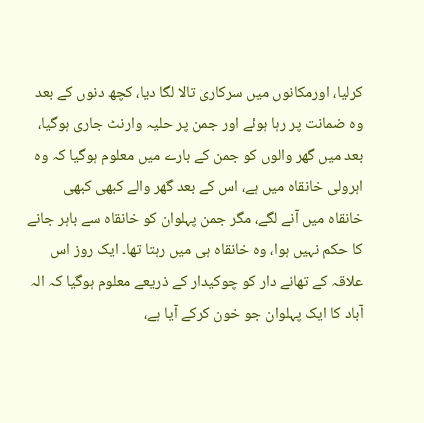کرلیا، اورمکانوں میں سرکاری تالا لگا دیا، کچھ دنوں کے بعد وہ ضمانت پر رہا ہوئے اور جمن پر حلیہ وارنٹ جاری ہوگیا، بعد میں گھر والوں کو جمن کے بارے میں معلوم ہوگیا کہ وہ اہرولی خانقاہ میں ہے، اس کے بعد گھر والے کبھی کبھی خانقاہ میں آنے لگے، مگر جمن پہلوان کو خانقاہ سے باہر جانے کا حکم نہیں ہوا، وہ خانقاہ ہی میں رہتا تھا۔ ایک روز اس علاقہ کے تھانے دار کو چوکیدار کے ذریعے معلوم ہوگیا کہ الہ آباد کا ایک پہلوان جو خون کرکے آیا ہے،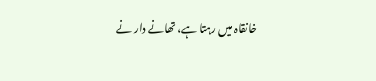خانقاہ میں رہتا ہے، تھانے دار نے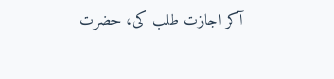آکر اجازت طلب کی، حضرت